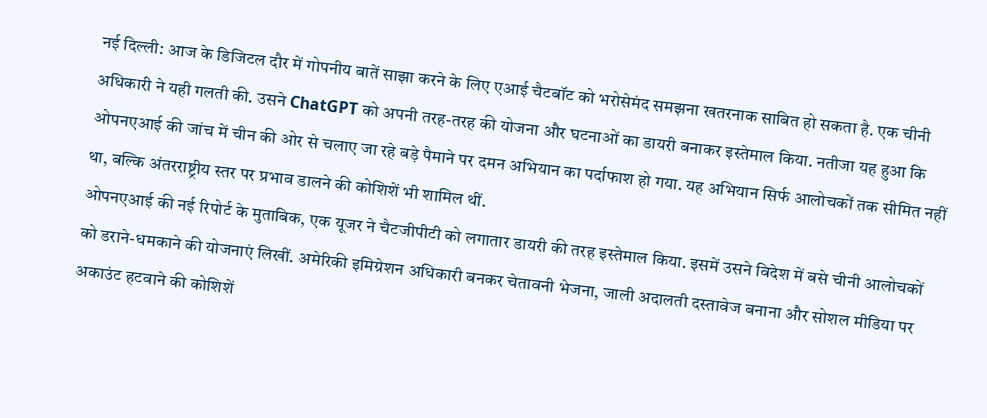नई दिल्ली: आज के डिजिटल दौर में गोपनीय बातें साझा करने के लिए एआई चैटबॉट को भरोसेमंद समझना खतरनाक साबित हो सकता है. एक चीनी अधिकारी ने यही गलती की. उसने ChatGPT को अपनी तरह-तरह की योजना और घटनाओं का डायरी बनाकर इस्तेमाल किया. नतीजा यह हुआ कि ओपनएआई की जांच में चीन की ओर से चलाए जा रहे बड़े पैमाने पर दमन अभियान का पर्दाफाश हो गया. यह अभियान सिर्फ आलोचकों तक सीमित नहीं था, बल्कि अंतरराष्ट्रीय स्तर पर प्रभाव डालने की कोशिशें भी शामिल थीं.
ओपनएआई की नई रिपोर्ट के मुताबिक, एक यूजर ने चैटजीपीटी को लगातार डायरी की तरह इस्तेमाल किया. इसमें उसने विदेश में बसे चीनी आलोचकों को डराने-धमकाने की योजनाएं लिखीं. अमेरिकी इमिग्रेशन अधिकारी बनकर चेतावनी भेजना, जाली अदालती दस्तावेज बनाना और सोशल मीडिया पर अकाउंट हटवाने की कोशिशें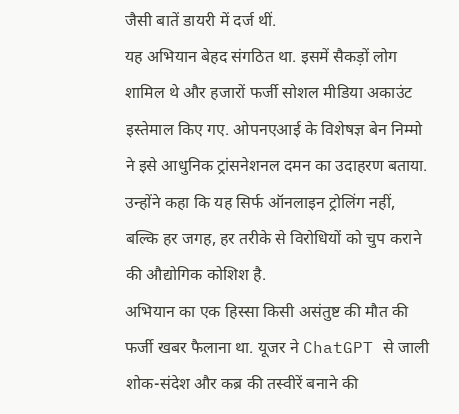जैसी बातें डायरी में दर्ज थीं.
यह अभियान बेहद संगठित था. इसमें सैकड़ों लोग शामिल थे और हजारों फर्जी सोशल मीडिया अकाउंट इस्तेमाल किए गए. ओपनएआई के विशेषज्ञ बेन निम्मो ने इसे आधुनिक ट्रांसनेशनल दमन का उदाहरण बताया. उन्होंने कहा कि यह सिर्फ ऑनलाइन ट्रोलिंग नहीं, बल्कि हर जगह, हर तरीके से विरोधियों को चुप कराने की औद्योगिक कोशिश है.
अभियान का एक हिस्सा किसी असंतुष्ट की मौत की फर्जी खबर फैलाना था. यूजर ने ChatGPT से जाली शोक-संदेश और कब्र की तस्वीरें बनाने की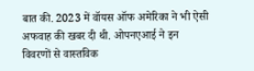बात की. 2023 में वॉयस ऑफ अमेरिका ने भी ऐसी अफवाह की खबर दी थी. ओपनएआई ने इन विवरणों से वास्तविक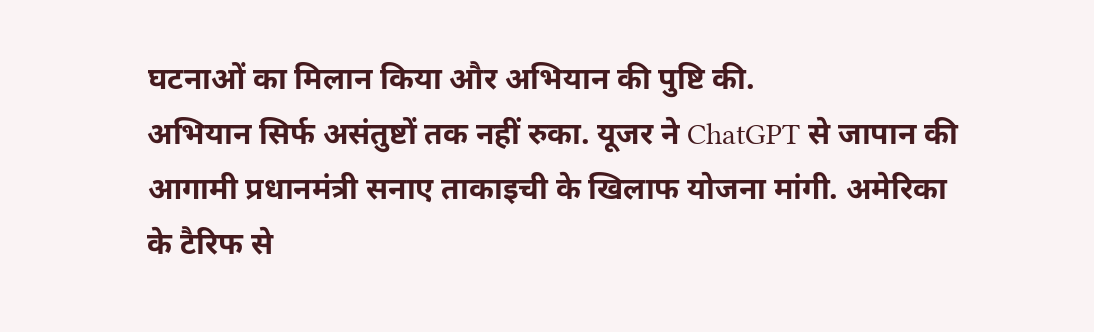घटनाओं का मिलान किया और अभियान की पुष्टि की.
अभियान सिर्फ असंतुष्टों तक नहीं रुका. यूजर ने ChatGPT से जापान की आगामी प्रधानमंत्री सनाए ताकाइची के खिलाफ योजना मांगी. अमेरिका के टैरिफ से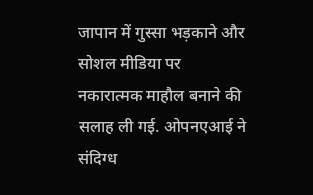जापान में गुस्सा भड़काने और सोशल मीडिया पर नकारात्मक माहौल बनाने की सलाह ली गई. ओपनएआई ने संदिग्ध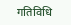गतिविधि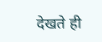देखते ही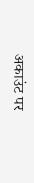अकाउंट पर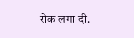रोक लगा दी.